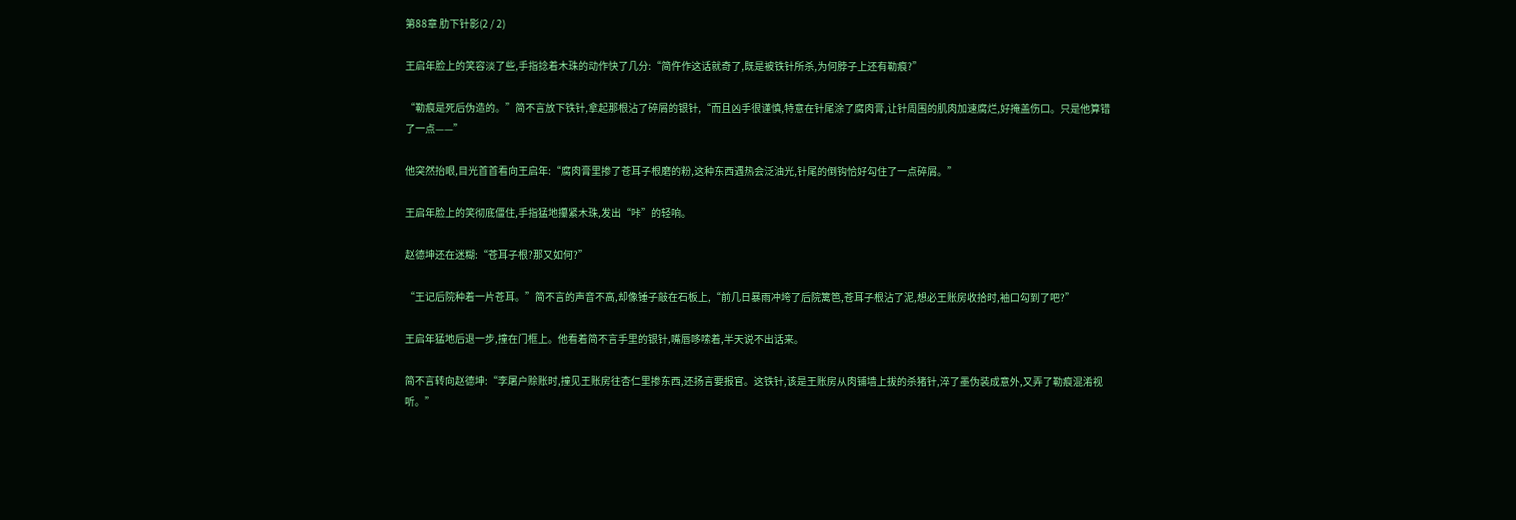第88章 肋下针影(2 / 2)

王启年脸上的笑容淡了些,手指捻着木珠的动作快了几分:“简仵作这话就奇了,既是被铁针所杀,为何脖子上还有勒痕?”

“勒痕是死后伪造的。”简不言放下铁针,拿起那根沾了碎屑的银针,“而且凶手很谨慎,特意在针尾涂了腐肉膏,让针周围的肌肉加速腐烂,好掩盖伤口。只是他算错了一点——”

他突然抬眼,目光首首看向王启年:“腐肉膏里掺了苍耳子根磨的粉,这种东西遇热会泛油光,针尾的倒钩恰好勾住了一点碎屑。”

王启年脸上的笑彻底僵住,手指猛地攥紧木珠,发出“咔”的轻响。

赵德坤还在迷糊:“苍耳子根?那又如何?”

“王记后院种着一片苍耳。”简不言的声音不高,却像锤子敲在石板上,“前几日暴雨冲垮了后院篱笆,苍耳子根沾了泥,想必王账房收拾时,袖口勾到了吧?”

王启年猛地后退一步,撞在门框上。他看着简不言手里的银针,嘴唇哆嗦着,半天说不出话来。

简不言转向赵德坤:“李屠户赊账时,撞见王账房往杏仁里掺东西,还扬言要报官。这铁针,该是王账房从肉铺墙上拔的杀猪针,淬了墨伪装成意外,又弄了勒痕混淆视听。”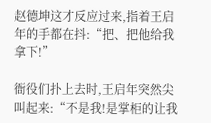赵德坤这才反应过来,指着王启年的手都在抖:“把、把他给我拿下!”

衙役们扑上去时,王启年突然尖叫起来:“不是我!是掌柜的让我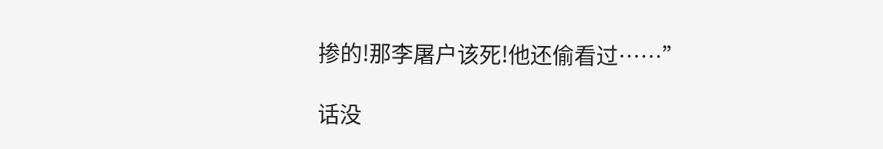掺的!那李屠户该死!他还偷看过……”

话没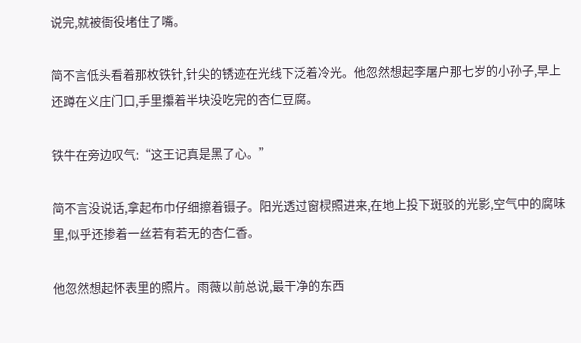说完,就被衙役堵住了嘴。

简不言低头看着那枚铁针,针尖的锈迹在光线下泛着冷光。他忽然想起李屠户那七岁的小孙子,早上还蹲在义庄门口,手里攥着半块没吃完的杏仁豆腐。

铁牛在旁边叹气:“这王记真是黑了心。”

简不言没说话,拿起布巾仔细擦着镊子。阳光透过窗棂照进来,在地上投下斑驳的光影,空气中的腐味里,似乎还掺着一丝若有若无的杏仁香。

他忽然想起怀表里的照片。雨薇以前总说,最干净的东西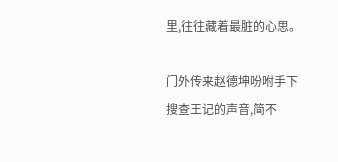里,往往藏着最脏的心思。

门外传来赵德坤吩咐手下搜查王记的声音,简不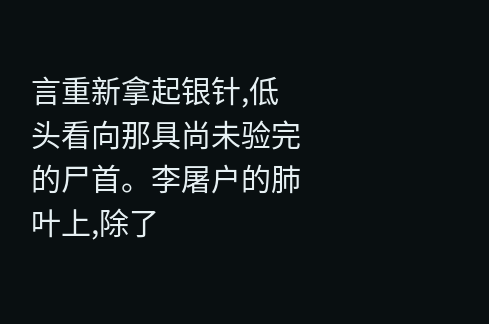言重新拿起银针,低头看向那具尚未验完的尸首。李屠户的肺叶上,除了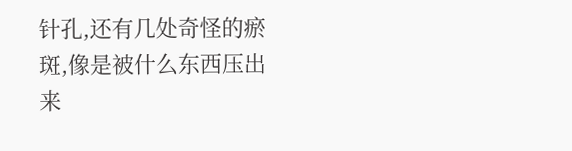针孔,还有几处奇怪的瘀斑,像是被什么东西压出来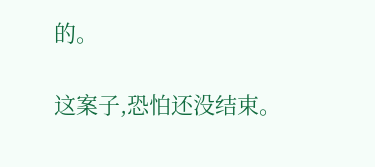的。

这案子,恐怕还没结束。